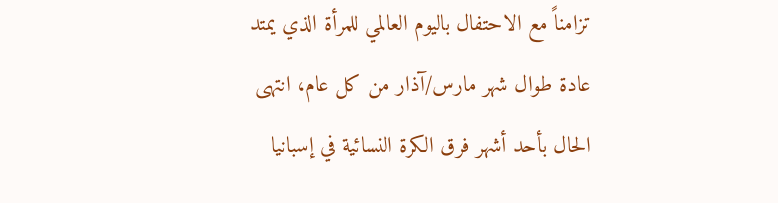تزامناً مع الاحتفال باليوم العالمي للمرأة الذي يمتد عادة طوال شهر مارس/آذار من كل عام، انتهى الحال بأحد أشهر فرق الكرة النسائية في إسبانيا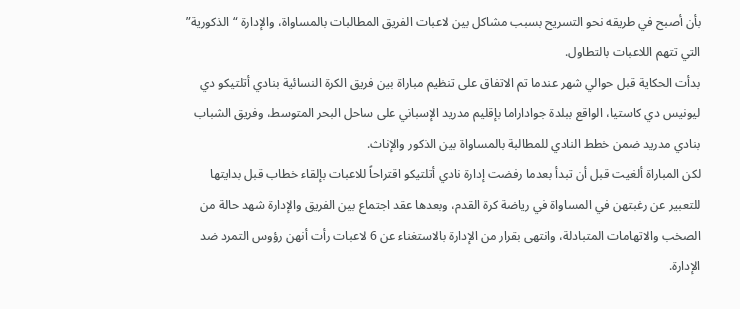بأن أصبح في طريقه نحو التسريح بسبب مشاكل بين لاعبات الفريق المطالبات بالمساواة، والإدارة “الذكورية” التي تتهم اللاعبات بالتطاول.
بدأت الحكاية قبل حوالي شهر عندما تم الاتفاق على تنظيم مباراة بين فريق الكرة النسائية بنادي أتلتيكو دي ليونيس دي كاستيا، الواقع ببلدة جواداراما بإقليم مدريد الإسباني على ساحل البحر المتوسط، وفريق الشباب بنادي مدريد ضمن خطط النادي للمطالبة بالمساواة بين الذكور والإناث.
لكن المباراة ألغيت قبل أن تبدأ بعدما رفضت إدارة نادي أتلتيكو اقتراحاً للاعبات بإلقاء خطاب قبل بدايتها للتعبير عن رغبتهن في المساواة في رياضة كرة القدم، وبعدها عقد اجتماع بين الفريق والإدارة شهد حالة من الصخب والاتهامات المتبادلة، وانتهى بقرار من الإدارة بالاستغناء عن 6 لاعبات رأت أنهن رؤوس التمرد ضد الإدارة.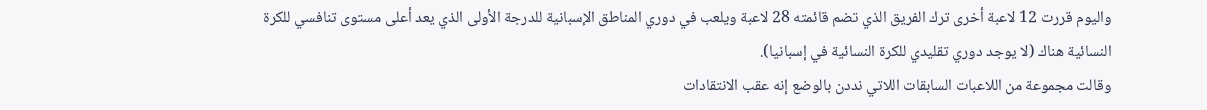واليوم قررت 12 لاعبة أخرى ترك الفريق الذي تضم قائمته 28 لاعبة ويلعب في دوري المناطق الإسبانية للدرجة الأولى الذي يعد أعلى مستوى تنافسي للكرة النسائية هناك (لا يوجد دوري تقليدي للكرة النسائية في إسبانيا).
وقالت مجموعة من اللاعبات السابقات اللاتي نددن بالوضع إنه عقب الانتقادات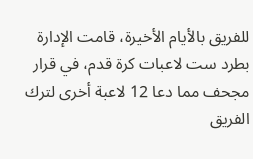للفريق بالأيام الأخيرة، قامت الإدارة بطرد ست لاعبات كرة قدم، في قرار مجحف مما دعا 12 لاعبة أخرى لترك الفريق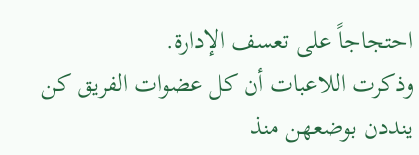احتجاجاً على تعسف الإدارة.
وذكرت اللاعبات أن كل عضوات الفريق كن ينددن بوضعهن منذ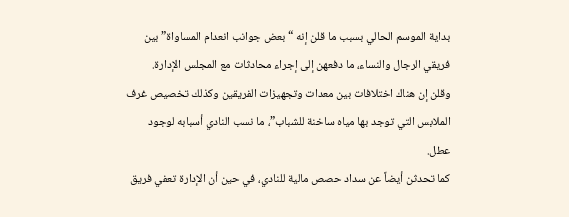بداية الموسم الحالي بسبب ما قلن إنه “بعض جوانب انعدام المساواة” بين فريقي الرجال والنساء، ما دفعهن إلى إجراء محادثات مع المجلس الإدارة.
وقلن إن هناك اختلافات بين معدات وتجهيزات الفريقين وكذلك تخصيص غرف الملابس التي توجد بها مياه ساخنة للشباب”، ما نسب النادي أسبابه لوجود عطل.
كما تحدثن أيضاً عن سداد حصص مالية للنادي، في حين أن الإدارة تعفي فريق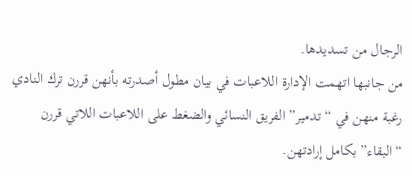الرجال من تسديدها.
من جانبها اتهمت الإدارة اللاعبات في بيان مطول أصدرته بأنهن قررن ترك النادي رغبة منهن في “تدمير” الفريق النسائي والضغط على اللاعبات اللاتي قررن “البقاء” بكامل إرادتهن.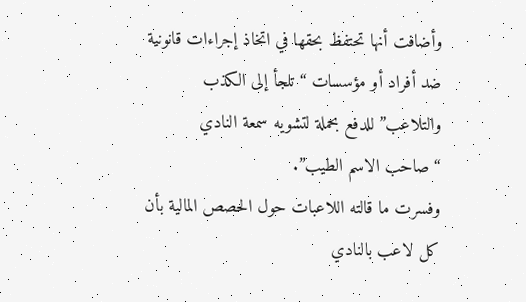وأضافت أنها تحتفظ بحقها في اتخاذ إجراءات قانونية ضد أفراد أو مؤسسات “تلجأ إلى الكذب والتلاعب” للدفع بحملة لتشويه سمعة النادي “صاحب الاسم الطيب”.
وفسرت ما قالته اللاعبات حول الحصص المالية بأن كل لاعب بالنادي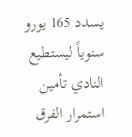يسدد 165 يورو سنوياً ليستطيع النادي تأمين استمرار الفرق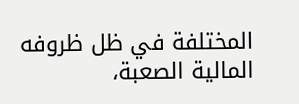المختلفة في ظل ظروفه المالية الصعبة،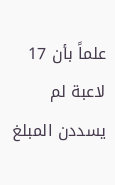علماً بأن 17 لاعبة لم يسددن المبلغ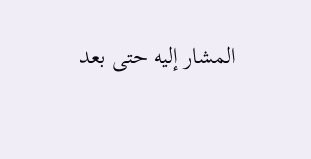المشار إليه حتى بعد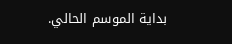بداية الموسم الحالي.